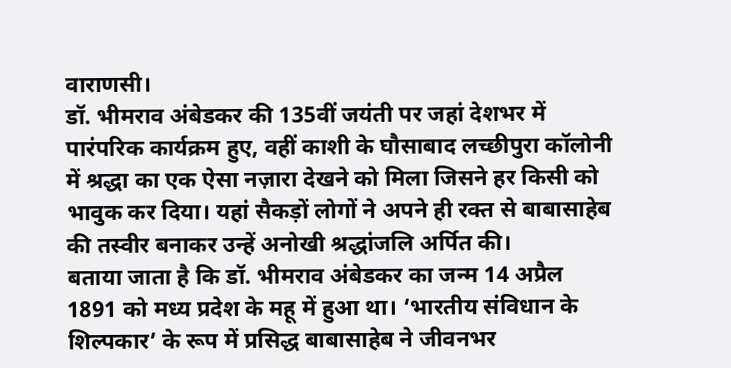वाराणसी।
डॉ. भीमराव अंबेडकर की 135वीं जयंती पर जहां देशभर में पारंपरिक कार्यक्रम हुए, वहीं काशी के घौसाबाद लच्छीपुरा कॉलोनी में श्रद्धा का एक ऐसा नज़ारा देखने को मिला जिसने हर किसी को भावुक कर दिया। यहां सैकड़ों लोगों ने अपने ही रक्त से बाबासाहेब की तस्वीर बनाकर उन्हें अनोखी श्रद्धांजलि अर्पित की।
बताया जाता है कि डॉ. भीमराव अंबेडकर का जन्म 14 अप्रैल 1891 को मध्य प्रदेश के महू में हुआ था। ‘भारतीय संविधान के शिल्पकार’ के रूप में प्रसिद्ध बाबासाहेब ने जीवनभर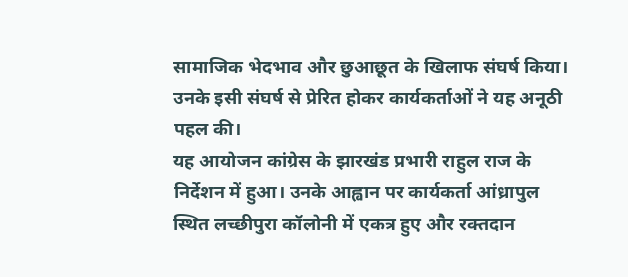सामाजिक भेदभाव और छुआछूत के खिलाफ संघर्ष किया। उनके इसी संघर्ष से प्रेरित होकर कार्यकर्ताओं ने यह अनूठी पहल की।
यह आयोजन कांग्रेस के झारखंड प्रभारी राहुल राज के निर्देशन में हुआ। उनके आह्वान पर कार्यकर्ता आंध्रापुल स्थित लच्छीपुरा कॉलोनी में एकत्र हुए और रक्तदान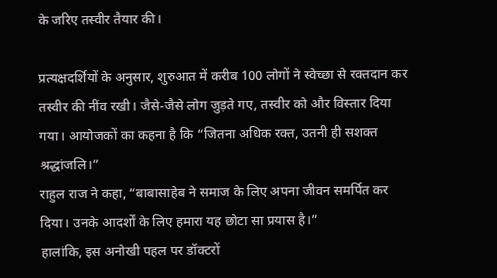के जरिए तस्वीर तैयार की।

प्रत्यक्षदर्शियों के अनुसार, शुरुआत में करीब 100 लोगों ने स्वेच्छा से रक्तदान कर तस्वीर की नींव रखी। जैसे-जैसे लोग जुड़ते गए, तस्वीर को और विस्तार दिया गया। आयोजकों का कहना है कि “जितना अधिक रक्त, उतनी ही सशक्त श्रद्धांजलि।”
राहुल राज ने कहा, “बाबासाहेब ने समाज के लिए अपना जीवन समर्पित कर दिया। उनके आदर्शों के लिए हमारा यह छोटा सा प्रयास है।”
हालांकि, इस अनोखी पहल पर डॉक्टरों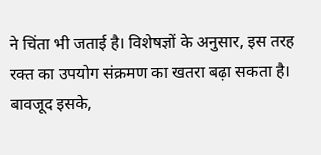ने चिंता भी जताई है। विशेषज्ञों के अनुसार, इस तरह रक्त का उपयोग संक्रमण का खतरा बढ़ा सकता है। बावजूद इसके,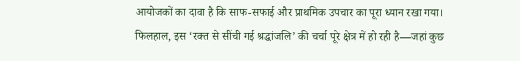आयोजकों का दावा है कि साफ-सफाई और प्राथमिक उपचार का पूरा ध्यान रखा गया।
फिलहाल, इस ‘रक्त से सींची गई श्रद्धांजलि’ की चर्चा पूरे क्षेत्र में हो रही है—जहां कुछ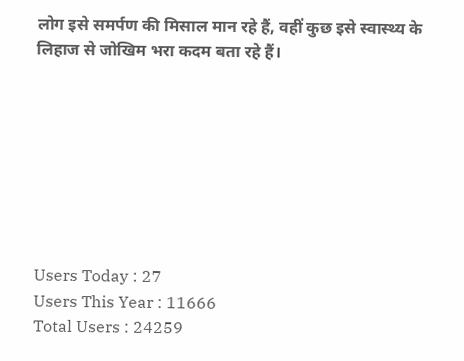लोग इसे समर्पण की मिसाल मान रहे हैं, वहीं कुछ इसे स्वास्थ्य के लिहाज से जोखिम भरा कदम बता रहे हैं।








Users Today : 27
Users This Year : 11666
Total Users : 24259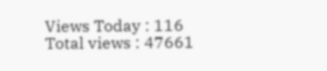Views Today : 116
Total views : 47661